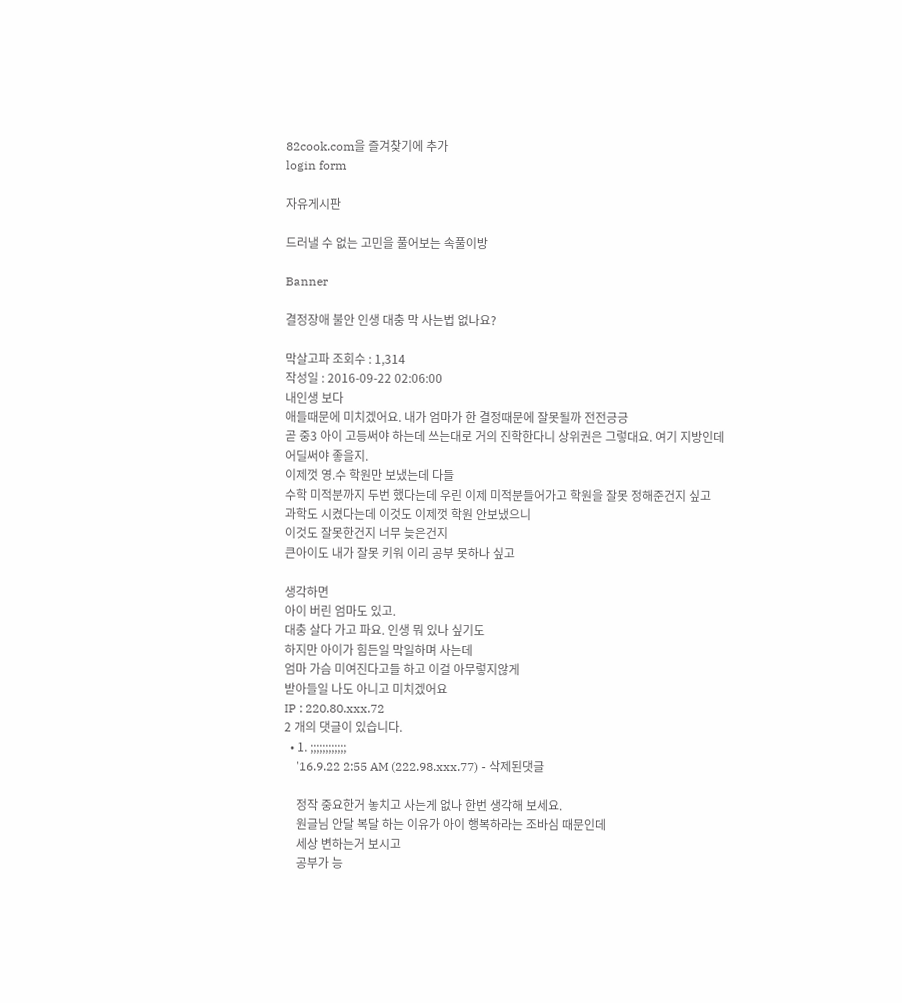82cook.com을 즐겨찾기에 추가
login form

자유게시판

드러낼 수 없는 고민을 풀어보는 속풀이방

Banner

결정장애 불안 인생 대충 막 사는법 없나요?

막살고파 조회수 : 1,314
작성일 : 2016-09-22 02:06:00
내인생 보다
애들때문에 미치겠어요. 내가 엄마가 한 결정때문에 잘못될까 전전긍긍
곧 중3 아이 고등써야 하는데 쓰는대로 거의 진학한다니 상위권은 그렇대요. 여기 지방인데
어딜써야 좋을지.
이제껏 영.수 학원만 보냈는데 다들
수학 미적분까지 두번 했다는데 우린 이제 미적분들어가고 학원을 잘못 정해준건지 싶고
과학도 시켰다는데 이것도 이제껏 학원 안보냈으니
이것도 잘못한건지 너무 늦은건지
큰아이도 내가 잘못 키워 이리 공부 못하나 싶고

생각하면
아이 버린 엄마도 있고.
대충 살다 가고 파요. 인생 뭐 있나 싶기도
하지만 아이가 힘든일 막일하며 사는데
엄마 가슴 미여진다고들 하고 이걸 아무렇지않게
받아들일 나도 아니고 미치겠어요
IP : 220.80.xxx.72
2 개의 댓글이 있습니다.
  • 1. ;;;;;;;;;;;;
    '16.9.22 2:55 AM (222.98.xxx.77) - 삭제된댓글

    정작 중요한거 놓치고 사는게 없나 한번 생각해 보세요.
    원글님 안달 복달 하는 이유가 아이 행복하라는 조바심 때문인데
    세상 변하는거 보시고
    공부가 능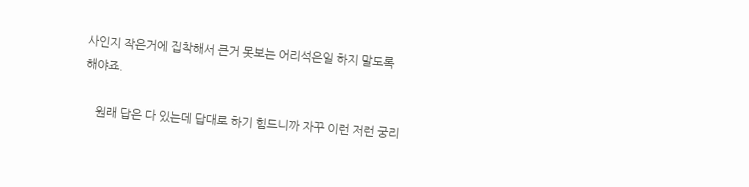사인지 작은거에 집착해서 큰거 못보는 어리석은일 하지 말도록 해야죠.

    원래 답은 다 있는데 답대로 하기 힘드니까 자꾸 이런 저런 궁리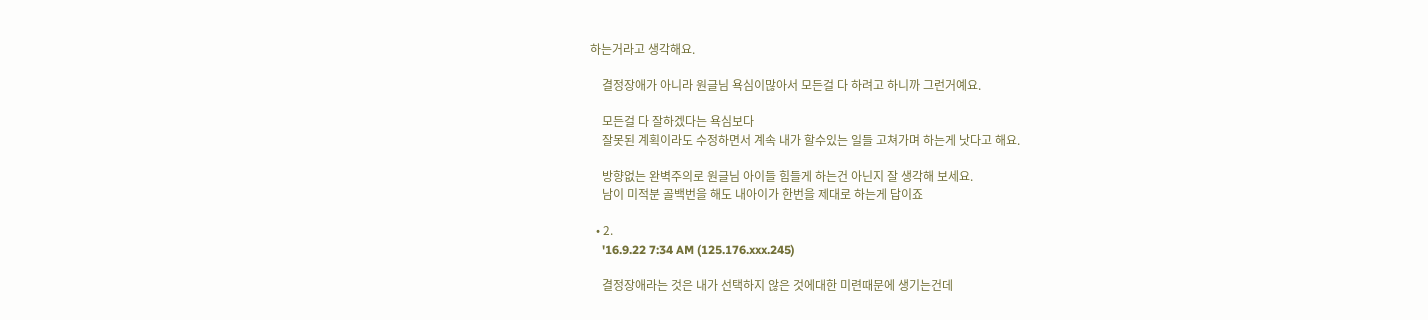하는거라고 생각해요.

    결정장애가 아니라 원글님 욕심이많아서 모든걸 다 하려고 하니까 그런거예요.

    모든걸 다 잘하겠다는 욕심보다
    잘못된 계획이라도 수정하면서 계속 내가 할수있는 일들 고쳐가며 하는게 낫다고 해요.

    방향없는 완벽주의로 원글님 아이들 힘들게 하는건 아닌지 잘 생각해 보세요.
    남이 미적분 골백번을 해도 내아이가 한번을 제대로 하는게 답이죠

  • 2.
    '16.9.22 7:34 AM (125.176.xxx.245)

    결정장애라는 것은 내가 선택하지 않은 것에대한 미련때문에 생기는건데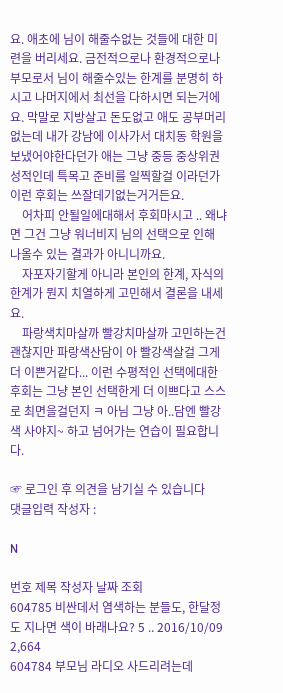요. 애초에 님이 해줄수없는 것들에 대한 미련을 버리세요. 금전적으로나 환경적으로나 부모로서 님이 해줄수있는 한계를 분명히 하시고 나머지에서 최선을 다하시면 되는거에요. 막말로 지방살고 돈도없고 애도 공부머리 없는데 내가 강남에 이사가서 대치동 학원을 보냈어야한다던가 애는 그냥 중등 중상위권성적인데 특목고 준비를 일찍할걸 이라던가 이런 후회는 쓰잘데기없는거거든요.
    어차피 안될일에대해서 후회마시고 .. 왜냐면 그건 그냥 워너비지 님의 선택으로 인해 나올수 있는 결과가 아니니까요.
    자포자기할게 아니라 본인의 한계, 자식의 한계가 뭔지 치열하게 고민해서 결론을 내세요.
    파랑색치마살까 빨강치마살까 고민하는건 괜찮지만 파랑색산담이 아 빨강색살걸 그게 더 이쁜거같다... 이런 수평적인 선택에대한 후회는 그냥 본인 선택한게 더 이쁘다고 스스로 최면을걸던지 ㅋ 아님 그냥 아..담엔 빨강색 사야지~ 하고 넘어가는 연습이 필요합니다.

☞ 로그인 후 의견을 남기실 수 있습니다
댓글입력 작성자 :

N

번호 제목 작성자 날짜 조회
604785 비싼데서 염색하는 분들도, 한달정도 지나면 색이 바래나요? 5 .. 2016/10/09 2,664
604784 부모님 라디오 사드리려는데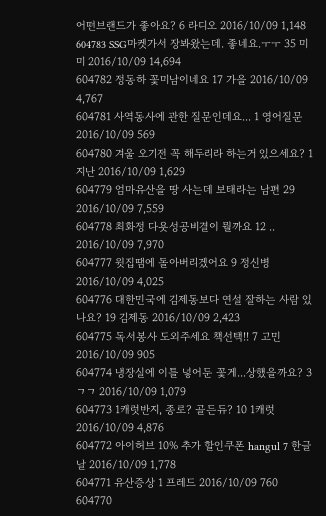어떤브랜드가 좋아요? 6 라디오 2016/10/09 1,148
604783 SSG마켓가서 장봐왔는데. 좋네요.ㅜㅜ 35 미미 2016/10/09 14,694
604782 정동하 꽃미남이네요 17 가을 2016/10/09 4,767
604781 사역동사에 관한 질문인데요... 1 영어질문 2016/10/09 569
604780 겨울 오기전 꼭 해두리라 하는거 있으세요? 1 지난 2016/10/09 1,629
604779 엄마유산을 땅 사는데 보태라는 남편 29 2016/10/09 7,559
604778 최화정 다욧성공비결이 뭘까요 12 .. 2016/10/09 7,970
604777 윗집땜에 돌아버리겠어요 9 정신병 2016/10/09 4,025
604776 대한민국에 김제동보다 연설 잘하는 사람 있나요? 19 김제동 2016/10/09 2,423
604775 독서봉사 도외주세요 책선택!! 7 고민 2016/10/09 905
604774 냉장실에 이틀 넣어둔 꽃게...상했을까요? 3 ㄱㄱ 2016/10/09 1,079
604773 1캐럿반지, 종로? 골든듀? 10 1캐럿 2016/10/09 4,876
604772 아이허브 10% 추가 할인쿠폰 hangul 7 한글날 2016/10/09 1,778
604771 유산증상 1 프레드 2016/10/09 760
604770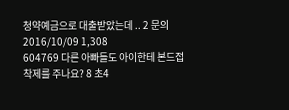청약예금으로 대출받았는데 .. 2 문의 2016/10/09 1,308
604769 다른 아빠들도 아이한테 본드접착제를 주나요? 8 초4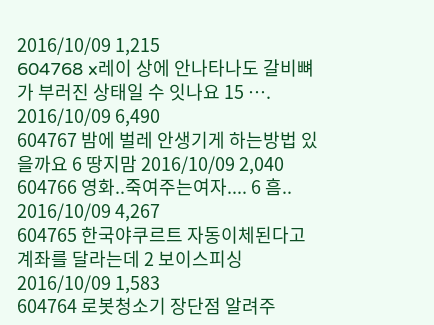2016/10/09 1,215
604768 x레이 상에 안나타나도 갈비뼈가 부러진 상태일 수 잇나요 15 …. 2016/10/09 6,490
604767 밤에 벌레 안생기게 하는방법 있을까요 6 땅지맘 2016/10/09 2,040
604766 영화..죽여주는여자.... 6 흠.. 2016/10/09 4,267
604765 한국야쿠르트 자동이체된다고 계좌를 달라는데 2 보이스피싱 2016/10/09 1,583
604764 로봇청소기 장단점 알려주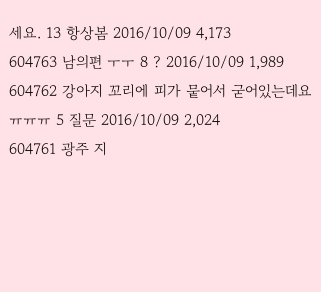세요. 13 항상봄 2016/10/09 4,173
604763 남의편 ㅜㅜ 8 ? 2016/10/09 1,989
604762 강아지 꼬리에 피가 뭍어서 굳어있는데요 ㅠㅠㅠ 5 질문 2016/10/09 2,024
604761 광주 지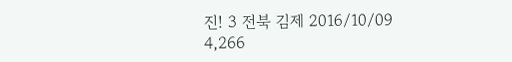진! 3 전북 김제 2016/10/09 4,266